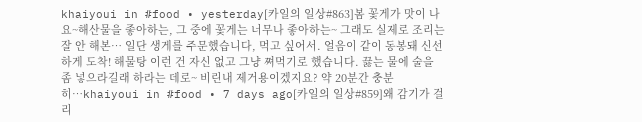khaiyoui in #food • yesterday[카일의 일상#863]봄 꽃게가 맛이 나요~해산물을 좋아하는, 그 중에 꽃게는 너무나 좋아하는~ 그래도 실제로 조리는 잘 안 해본… 일단 생게를 주문했습니다, 먹고 싶어서. 얼음이 같이 동봉돼 신선하게 도착! 해물탕 이런 건 자신 없고 그냥 쪄먹기로 했습니다. 끓는 물에 술을 좀 넣으라길래 하라는 데로~ 비린내 제거용이겠지요? 약 20분간 충분히…khaiyoui in #food • 7 days ago[카일의 일상#859]왜 감기가 걸리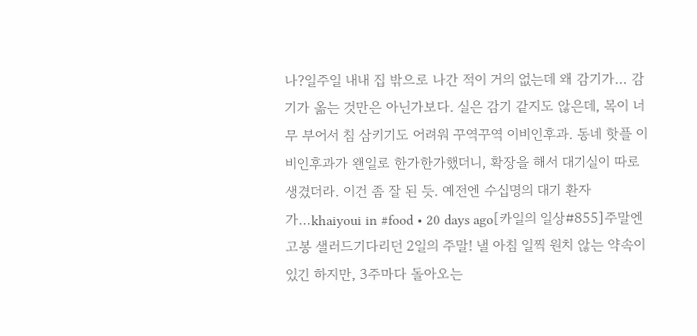나?일주일 내내 집 밖으로 나간 적이 거의 없는데 왜 감기가… 감기가 옮는 것만은 아닌가보다. 실은 감기 같지도 않은데, 목이 너무 부어서 침 삼키기도 어려워 꾸역꾸역 이비인후과. 동네 핫플 이비인후과가 왠일로 한가한가했더니, 확장을 해서 대기실이 따로 생겼더라. 이건 좀 잘 된 듯. 예전엔 수십명의 대기 환자가…khaiyoui in #food • 20 days ago[카일의 일상#855]주말엔 고봉 샐러드기다리던 2일의 주말! 낼 아침 일찍 원치 않는 약속이 있긴 하지만, 3주마다 돌아오는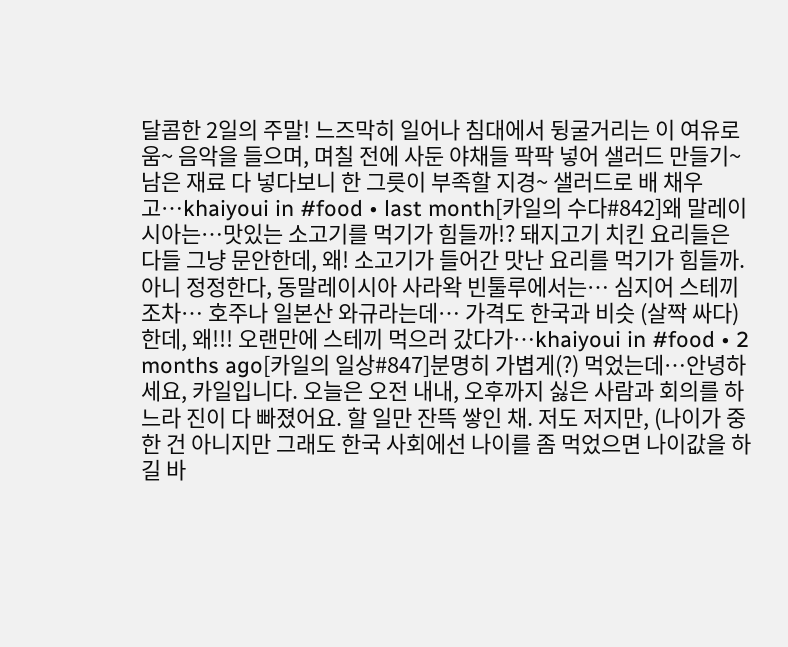달콤한 2일의 주말! 느즈막히 일어나 침대에서 뒹굴거리는 이 여유로움~ 음악을 들으며, 며칠 전에 사둔 야채들 팍팍 넣어 샐러드 만들기~ 남은 재료 다 넣다보니 한 그릇이 부족할 지경~ 샐러드로 배 채우고…khaiyoui in #food • last month[카일의 수다#842]왜 말레이시아는…맛있는 소고기를 먹기가 힘들까!? 돼지고기 치킨 요리들은 다들 그냥 문안한데, 왜! 소고기가 들어간 맛난 요리를 먹기가 힘들까. 아니 정정한다, 동말레이시아 사라왁 빈툴루에서는… 심지어 스테끼조차… 호주나 일본산 와규라는데… 가격도 한국과 비슷 (살짝 싸다)한데, 왜!!! 오랜만에 스테끼 먹으러 갔다가…khaiyoui in #food • 2 months ago[카일의 일상#847]분명히 가볍게(?) 먹었는데…안녕하세요, 카일입니다. 오늘은 오전 내내, 오후까지 싫은 사람과 회의를 하느라 진이 다 빠졌어요. 할 일만 잔뜩 쌓인 채. 저도 저지만, (나이가 중한 건 아니지만 그래도 한국 사회에선 나이를 좀 먹었으면 나이값을 하길 바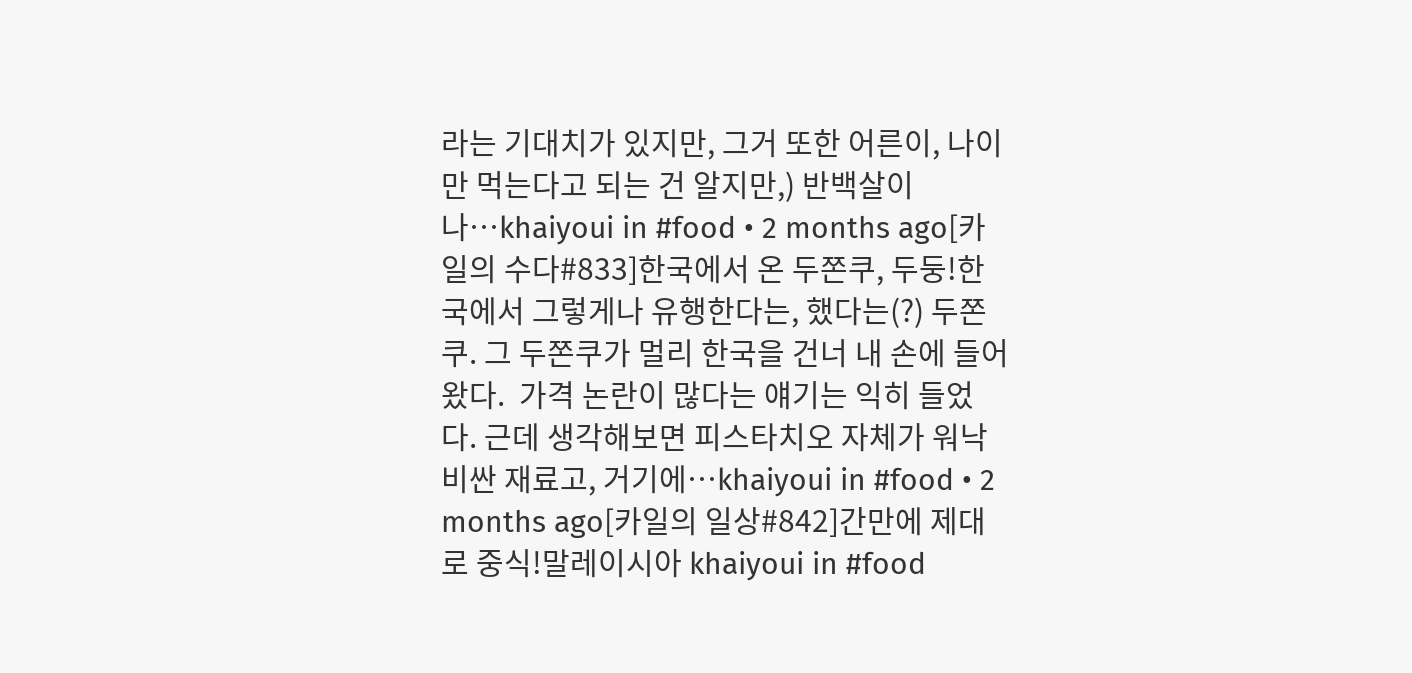라는 기대치가 있지만, 그거 또한 어른이, 나이만 먹는다고 되는 건 알지만,) 반백살이나…khaiyoui in #food • 2 months ago[카일의 수다#833]한국에서 온 두쫀쿠, 두둥!한국에서 그렇게나 유행한다는, 했다는(?) 두쫀쿠. 그 두쫀쿠가 멀리 한국을 건너 내 손에 들어왔다.  가격 논란이 많다는 얘기는 익히 들었다. 근데 생각해보면 피스타치오 자체가 워낙 비싼 재료고, 거기에…khaiyoui in #food • 2 months ago[카일의 일상#842]간만에 제대로 중식!말레이시아 khaiyoui in #food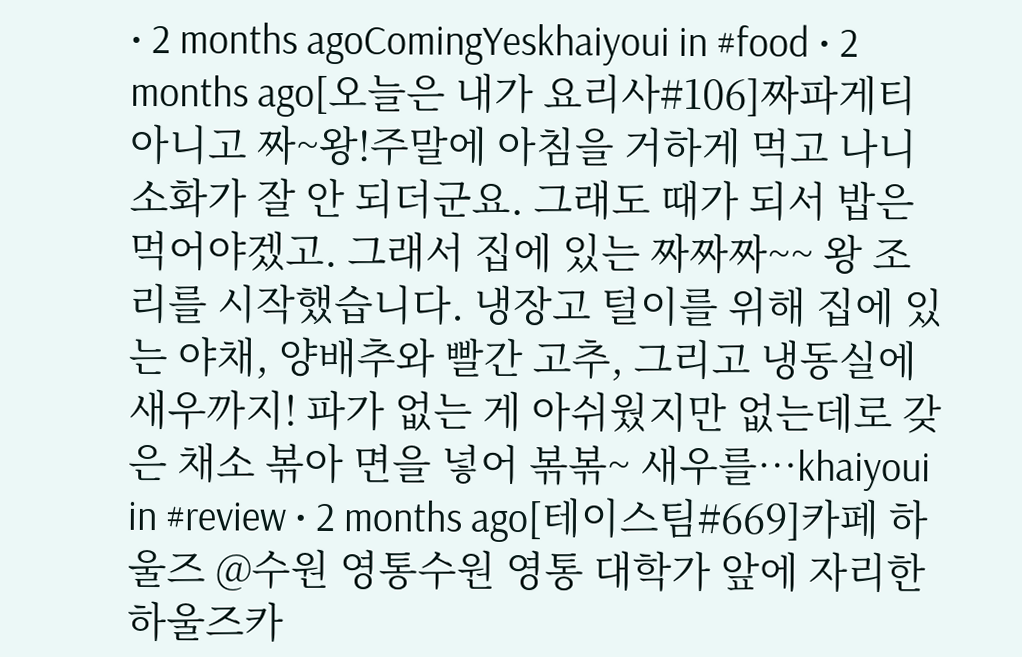• 2 months agoComingYeskhaiyoui in #food • 2 months ago[오늘은 내가 요리사#106]짜파게티 아니고 짜~왕!주말에 아침을 거하게 먹고 나니 소화가 잘 안 되더군요. 그래도 때가 되서 밥은 먹어야겠고. 그래서 집에 있는 짜짜짜~~ 왕 조리를 시작했습니다. 냉장고 털이를 위해 집에 있는 야채, 양배추와 빨간 고추, 그리고 냉동실에 새우까지! 파가 없는 게 아쉬웠지만 없는데로 갖은 채소 볶아 면을 넣어 볶볶~ 새우를…khaiyoui in #review • 2 months ago[테이스팀#669]카페 하울즈 @수원 영통수원 영통 대학가 앞에 자리한 하울즈카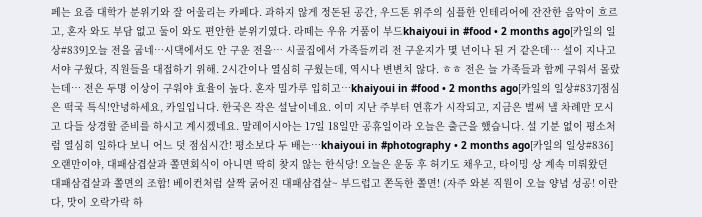페는 요즘 대학가 분위기와 잘 어울리는 카페다. 과하지 않게 정돈된 공간, 우드톤 위주의 심플한 인테리어에 잔잔한 음악이 흐르고, 혼자 와도 부담 없고 둘이 와도 편안한 분위기였다. 라떼는 우유 거품이 부드khaiyoui in #food • 2 months ago[카일의 일상#839]오늘 전을 굽네…시댁에서도 안 구운 전을… 시골집에서 가족들끼리 전 구운지가 몇 년이나 된 거 같은데… 설이 지나고서야 구웠다, 직원들을 대접하기 위해. 2시간이나 열심히 구웠는데, 역시나 변변치 않다. ㅎㅎ 전은 늘 가족들과 함께 구워서 몰랐는데… 전은 두명 이상이 구워야 효율이 높다. 혼자 밀가루 입히고…khaiyoui in #food • 2 months ago[카일의 일상#837]점심은 떡국 특식!안녕하세요, 카일입니다. 한국은 작은 설날이네요. 이미 지난 주부터 연휴가 시작되고, 지금은 벌써 낼 차례만 모시고 다들 상경할 준비를 하시고 계시겠네요. 말레이시아는 17일 18일만 공휴일이라 오늘은 출근을 했습니다. 설 기분 없이 평소처럼 열심히 일하다 보니 어느 덧 점심시간! 평소보다 두 배는…khaiyoui in #photography • 2 months ago[카일의 일상#836]오랜만이야, 대패삼겹살과 쫄면회식이 아니면 딱히 찾지 않는 한식당! 오늘은 운동 후 허기도 채우고, 타이밍 상 계속 미뤄왔던 대패삼겹살과 쫄면의 조합! 베이컨처럼 살짝 굵어진 대패삼겹살~ 부드럽고 쫀독한 쫄면! (자주 와본 직원이 오늘 양념 성공! 이란다, 맛이 오락가락 하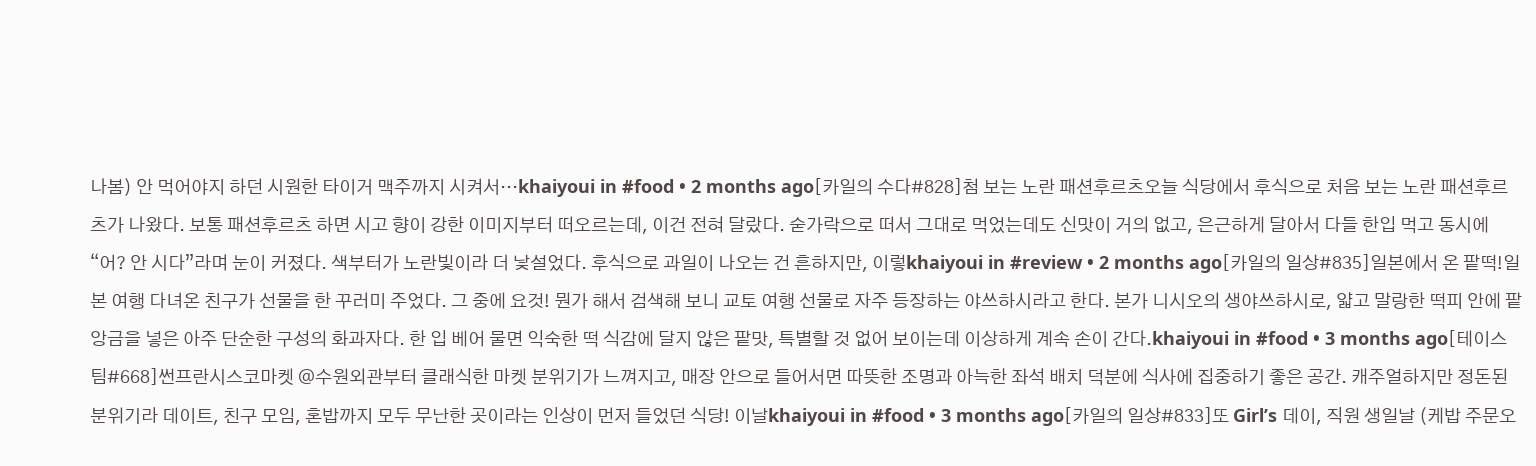나봄) 안 먹어야지 하던 시원한 타이거 맥주까지 시켜서…khaiyoui in #food • 2 months ago[카일의 수다#828]첨 보는 노란 패션후르츠오늘 식당에서 후식으로 처음 보는 노란 패션후르츠가 나왔다. 보통 패션후르츠 하면 시고 향이 강한 이미지부터 떠오르는데, 이건 전혀 달랐다. 숟가락으로 떠서 그대로 먹었는데도 신맛이 거의 없고, 은근하게 달아서 다들 한입 먹고 동시에 “어? 안 시다”라며 눈이 커졌다. 색부터가 노란빛이라 더 낯설었다. 후식으로 과일이 나오는 건 흔하지만, 이렇khaiyoui in #review • 2 months ago[카일의 일상#835]일본에서 온 팥떡!일본 여행 다녀온 친구가 선물을 한 꾸러미 주었다. 그 중에 요것! 뭔가 해서 검색해 보니 교토 여행 선물로 자주 등장하는 야쓰하시라고 한다. 본가 니시오의 생야쓰하시로, 얇고 말랑한 떡피 안에 팥앙금을 넣은 아주 단순한 구성의 화과자다. 한 입 베어 물면 익숙한 떡 식감에 달지 않은 팥맛, 특별할 것 없어 보이는데 이상하게 계속 손이 간다.khaiyoui in #food • 3 months ago[테이스팀#668]썬프란시스코마켓 @수원외관부터 클래식한 마켓 분위기가 느껴지고, 매장 안으로 들어서면 따뜻한 조명과 아늑한 좌석 배치 덕분에 식사에 집중하기 좋은 공간. 캐주얼하지만 정돈된 분위기라 데이트, 친구 모임, 혼밥까지 모두 무난한 곳이라는 인상이 먼저 들었던 식당! 이날khaiyoui in #food • 3 months ago[카일의 일상#833]또 Girl’s 데이, 직원 생일날 (케밥 주문오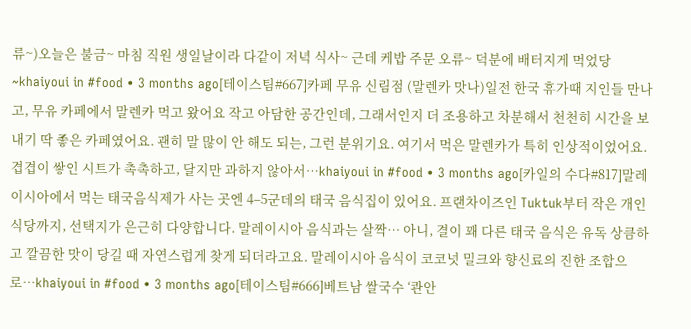류~)오늘은 불금~ 마침 직원 생일날이라 다같이 저녁 식사~ 근데 케밥 주문 오류~ 덕분에 배터지게 먹었당~khaiyoui in #food • 3 months ago[테이스팀#667]카페 무유 신림점 (말렌카 맛나)일전 한국 휴가때 지인들 만나고, 무유 카페에서 말렌카 먹고 왔어요 작고 아담한 공간인데, 그래서인지 더 조용하고 차분해서 천천히 시간을 보내기 딱 좋은 카페였어요. 괜히 말 많이 안 해도 되는, 그런 분위기요. 여기서 먹은 말렌카가 특히 인상적이었어요. 겹겹이 쌓인 시트가 촉촉하고, 달지만 과하지 않아서…khaiyoui in #food • 3 months ago[카일의 수다#817]말레이시아에서 먹는 태국음식제가 사는 곳엔 4–5군데의 태국 음식집이 있어요. 프랜차이즈인 Tuktuk부터 작은 개인 식당까지, 선택지가 은근히 다양합니다. 말레이시아 음식과는 살짝… 아니, 결이 꽤 다른 태국 음식은 유독 상큼하고 깔끔한 맛이 당길 때 자연스럽게 찾게 되더라고요. 말레이시아 음식이 코코넛 밀크와 향신료의 진한 조합으로…khaiyoui in #food • 3 months ago[테이스팀#666]베트남 쌀국수 ‘콴안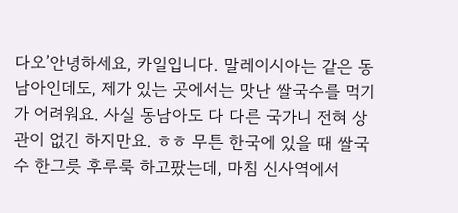다오’안녕하세요, 카일입니다. 말레이시아는 같은 동남아인데도, 제가 있는 곳에서는 맛난 쌀국수를 먹기가 어려워요. 사실 동남아도 다 다른 국가니 전혀 상관이 없긴 하지만요. ㅎㅎ 무튼 한국에 있을 때 쌀국수 한그릇 후루룩 하고팠는데, 마침 신사역에서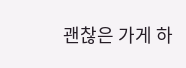괜찮은 가게 하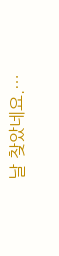날 찾았네요.…